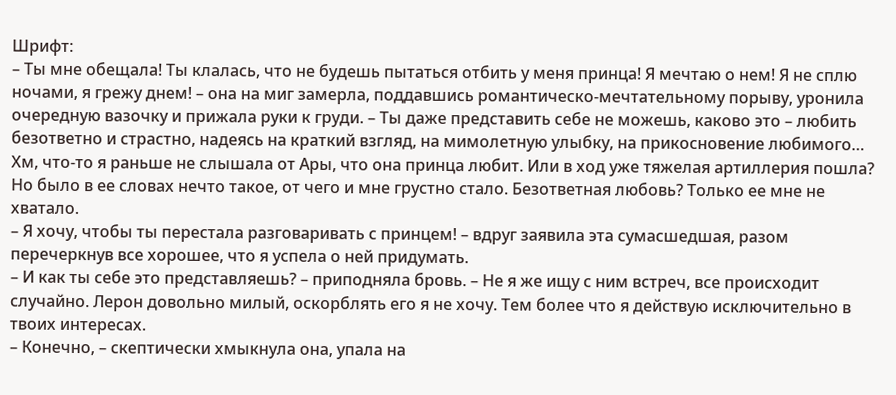Шрифт:
– Ты мне обещала! Ты клалась, что не будешь пытаться отбить у меня принца! Я мечтаю о нем! Я не сплю ночами, я грежу днем! – она на миг замерла, поддавшись романтическо-мечтательному порыву, уронила очередную вазочку и прижала руки к груди. – Ты даже представить себе не можешь, каково это – любить безответно и страстно, надеясь на краткий взгляд, на мимолетную улыбку, на прикосновение любимого…
Хм, что-то я раньше не слышала от Ары, что она принца любит. Или в ход уже тяжелая артиллерия пошла?
Но было в ее словах нечто такое, от чего и мне грустно стало. Безответная любовь? Только ее мне не хватало.
– Я хочу, чтобы ты перестала разговаривать с принцем! – вдруг заявила эта сумасшедшая, разом перечеркнув все хорошее, что я успела о ней придумать.
– И как ты себе это представляешь? – приподняла бровь. – Не я же ищу с ним встреч, все происходит случайно. Лерон довольно милый, оскорблять его я не хочу. Тем более что я действую исключительно в твоих интересах.
– Конечно, – скептически хмыкнула она, упала на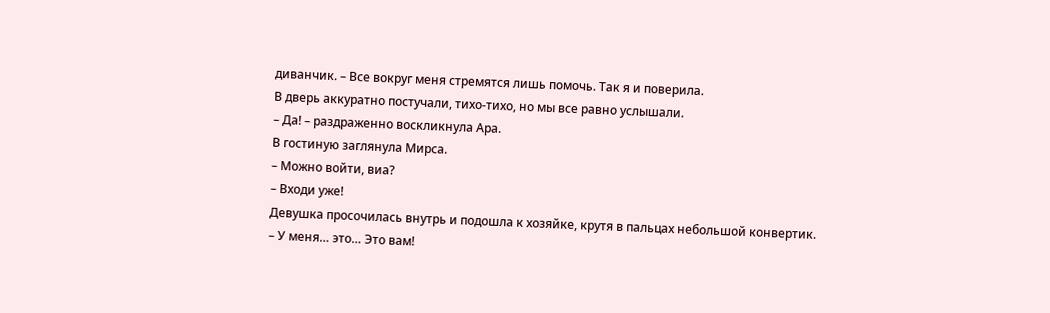диванчик. – Все вокруг меня стремятся лишь помочь. Так я и поверила.
В дверь аккуратно постучали, тихо-тихо, но мы все равно услышали.
– Да! – раздраженно воскликнула Ара.
В гостиную заглянула Мирса.
– Можно войти, виа?
– Входи уже!
Девушка просочилась внутрь и подошла к хозяйке, крутя в пальцах небольшой конвертик.
– У меня… это… Это вам!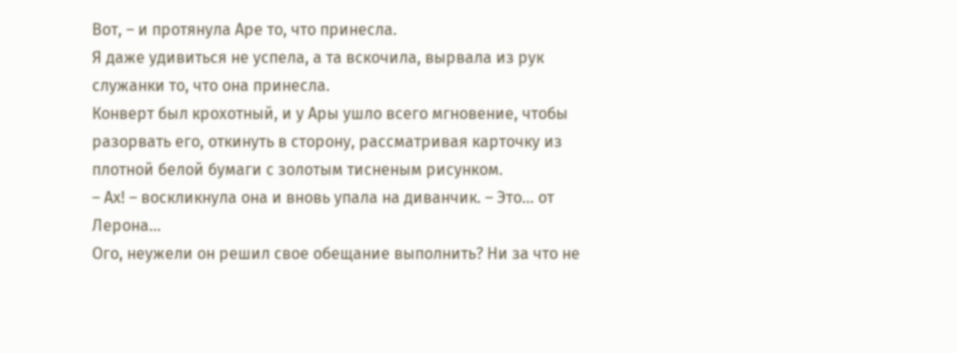Вот, – и протянула Аре то, что принесла.
Я даже удивиться не успела, а та вскочила, вырвала из рук служанки то, что она принесла.
Конверт был крохотный, и у Ары ушло всего мгновение, чтобы разорвать его, откинуть в сторону, рассматривая карточку из плотной белой бумаги с золотым тисненым рисунком.
– Ах! – воскликнула она и вновь упала на диванчик. – Это… от Лерона…
Ого, неужели он решил свое обещание выполнить? Ни за что не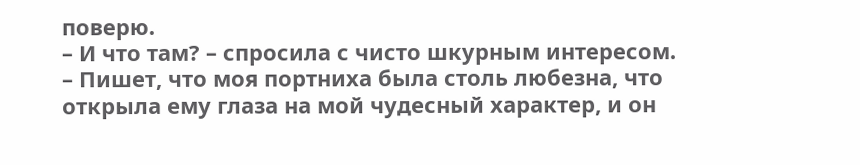поверю.
– И что там? – спросила с чисто шкурным интересом.
– Пишет, что моя портниха была столь любезна, что открыла ему глаза на мой чудесный характер, и он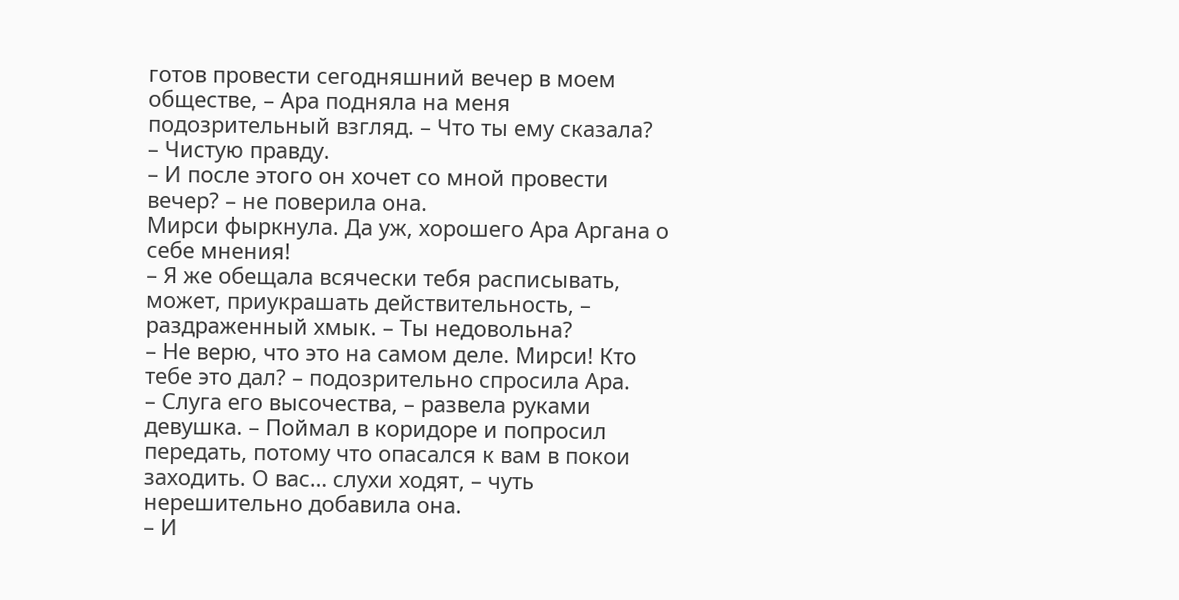готов провести сегодняшний вечер в моем обществе, – Ара подняла на меня подозрительный взгляд. – Что ты ему сказала?
– Чистую правду.
– И после этого он хочет со мной провести вечер? – не поверила она.
Мирси фыркнула. Да уж, хорошего Ара Аргана о себе мнения!
– Я же обещала всячески тебя расписывать, может, приукрашать действительность, – раздраженный хмык. – Ты недовольна?
– Не верю, что это на самом деле. Мирси! Кто тебе это дал? – подозрительно спросила Ара.
– Слуга его высочества, – развела руками девушка. – Поймал в коридоре и попросил передать, потому что опасался к вам в покои заходить. О вас… слухи ходят, – чуть нерешительно добавила она.
– И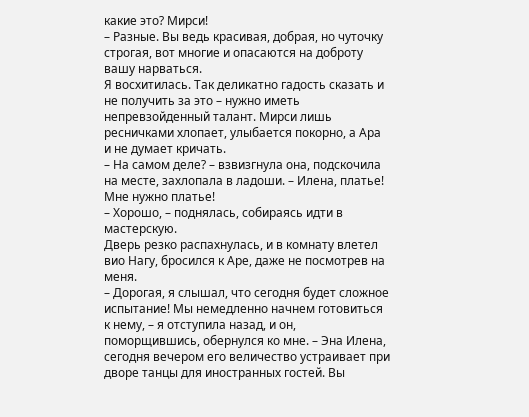какие это? Мирси!
– Разные. Вы ведь красивая, добрая, но чуточку строгая, вот многие и опасаются на доброту вашу нарваться.
Я восхитилась. Так деликатно гадость сказать и не получить за это – нужно иметь непревзойденный талант. Мирси лишь ресничками хлопает, улыбается покорно, а Ара и не думает кричать.
– На самом деле? – взвизгнула она, подскочила на месте, захлопала в ладоши. – Илена, платье! Мне нужно платье!
– Хорошо, – поднялась, собираясь идти в мастерскую.
Дверь резко распахнулась, и в комнату влетел вио Нагу, бросился к Аре, даже не посмотрев на меня.
– Дорогая, я слышал, что сегодня будет сложное испытание! Мы немедленно начнем готовиться к нему, – я отступила назад, и он, поморщившись, обернулся ко мне. – Эна Илена, сегодня вечером его величество устраивает при дворе танцы для иностранных гостей. Вы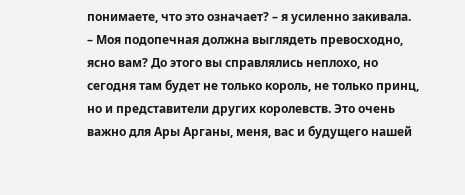понимаете, что это означает? – я усиленно закивала. – Моя подопечная должна выглядеть превосходно, ясно вам? До этого вы справлялись неплохо, но сегодня там будет не только король, не только принц, но и представители других королевств. Это очень важно для Ары Арганы, меня, вас и будущего нашей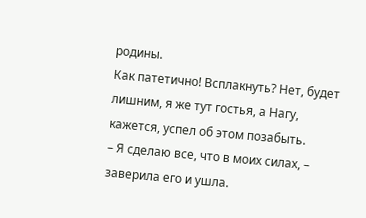родины.
Как патетично! Всплакнуть? Нет, будет лишним, я же тут гостья, а Нагу, кажется, успел об этом позабыть.
– Я сделаю все, что в моих силах, – заверила его и ушла.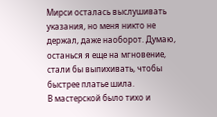Мирси осталась выслушивать указания, но меня никто не держал, даже наоборот. Думаю, останься я еще на мгновение, стали бы выпихивать, чтобы быстрее платье шила.
В мастерской было тихо и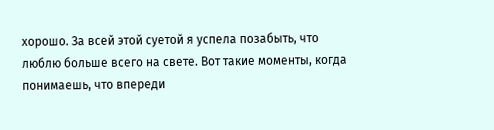хорошо. За всей этой суетой я успела позабыть, что люблю больше всего на свете. Вот такие моменты, когда понимаешь, что впереди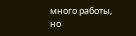много работы, но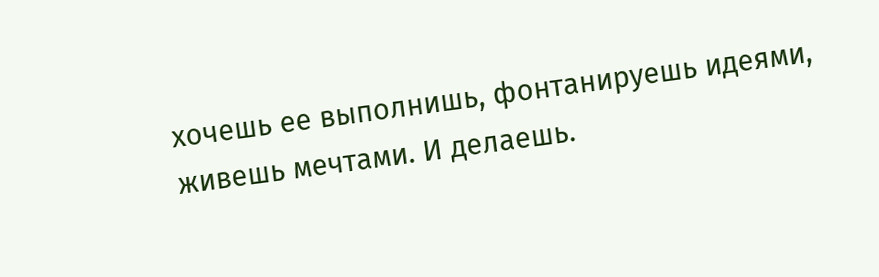хочешь ее выполнишь, фонтанируешь идеями, живешь мечтами. И делаешь.